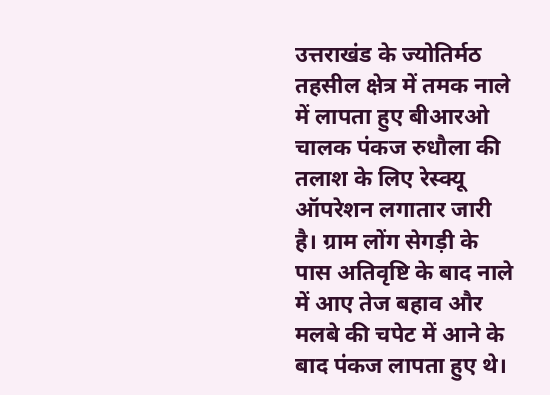उत्तराखंड के ज्योतिर्मठ तहसील क्षेत्र में तमक नाले में लापता हुए बीआरओ चालक पंकज रुधौला की तलाश के लिए रेस्क्यू ऑपरेशन लगातार जारी है। ग्राम लोंग सेगड़ी के पास अतिवृष्टि के बाद नाले में आए तेज बहाव और मलबे की चपेट में आने के बाद पंकज लापता हुए थे।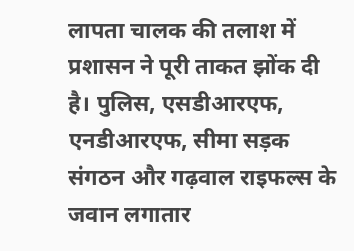लापता चालक की तलाश में प्रशासन ने पूरी ताकत झोंक दी है। पुलिस, एसडीआरएफ, एनडीआरएफ, सीमा सड़क संगठन और गढ़वाल राइफल्स के जवान लगातार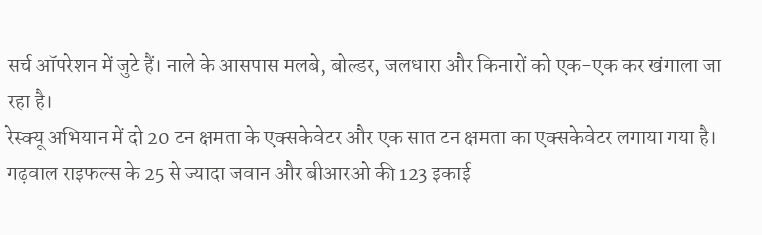सर्च ऑपरेशन में जुटे हैं। नाले के आसपास मलबे, बोल्डर, जलधारा और किनारों को एक-एक कर खंगाला जा रहा है।
रेस्क्यू अभियान में दो 20 टन क्षमता के एक्सकेवेटर और एक सात टन क्षमता का एक्सकेवेटर लगाया गया है। गढ़वाल राइफल्स के 25 से ज्यादा जवान और बीआरओ की 123 इकाई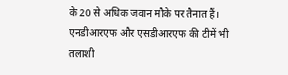के 20 से अधिक जवान मौके पर तैनात हैं। एनडीआरएफ और एसडीआरएफ की टीमें भी तलाशी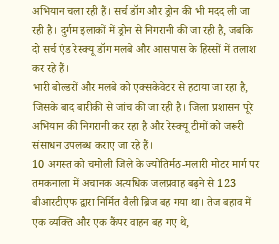अभियान चला रही हैं। सर्च डॉग और ड्रोन की भी मदद ली जा रही है। दुर्गम इलाकों में ड्रोन से निगरानी की जा रही है, जबकि दो सर्च एंड रेस्क्यू डॉग मलबे और आसपास के हिस्सों में तलाश कर रहे हैं।
भारी बोल्डरों और मलबे को एक्सकेवेटर से हटाया जा रहा है, जिसके बाद बारीकी से जांच की जा रही है। जिला प्रशासन पूरे अभियान की निगरानी कर रहा है और रेस्क्यू टीमों को जरूरी संसाधन उपलब्ध कराए जा रहे हैं।
10 अगस्त को चमोली जिले के ज्योतिर्मठ-मलारी मोटर मार्ग पर तमकनाला में अचानक अत्यधिक जलप्रवाह बढ़ने से 123 बीआरटीएफ द्वारा निर्मित वैली ब्रिज बह गया था। तेज बहाव में एक व्यक्ति और एक कैंपर वाहन बह गए थे,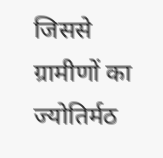जिससे ग्रामीणों का ज्योतिर्मठ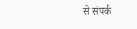से संपर्क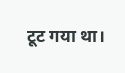टूट गया था।